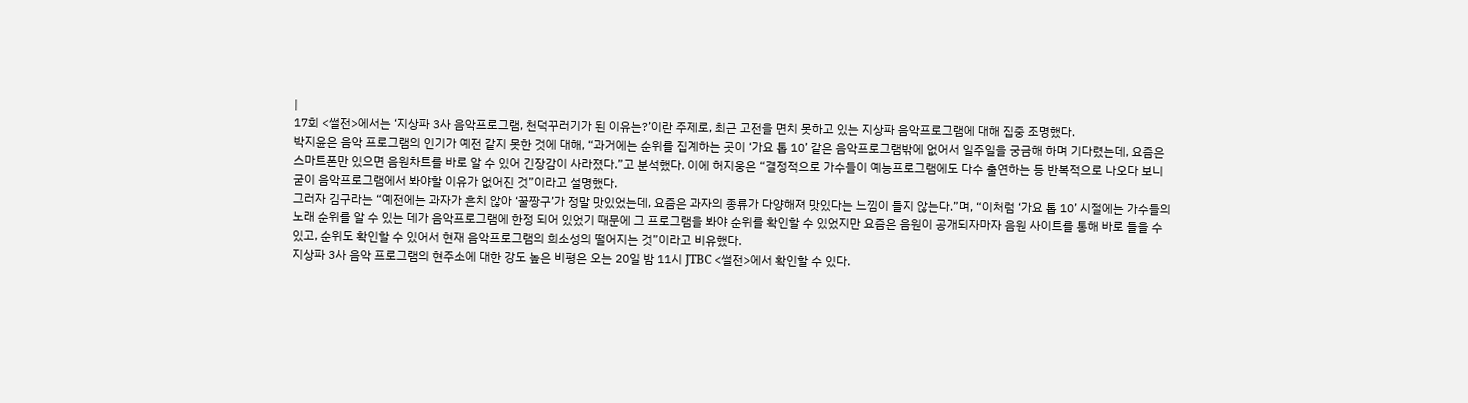|
17회 <썰전>에서는 ‘지상파 3사 음악프로그램, 천덕꾸러기가 된 이유는?’이란 주제로, 최근 고전을 면치 못하고 있는 지상파 음악프로그램에 대해 집중 조명했다.
박지윤은 음악 프로그램의 인기가 예전 같지 못한 것에 대해, “과거에는 순위를 집계하는 곳이 ‘가요 톱 10’ 같은 음악프로그램밖에 없어서 일주일을 궁금해 하며 기다렸는데, 요즘은 스마트폰만 있으면 음원차트를 바로 알 수 있어 긴장감이 사라졌다.”고 분석했다. 이에 허지웅은 “결정적으로 가수들이 예능프로그램에도 다수 출연하는 등 반복적으로 나오다 보니 굳이 음악프로그램에서 봐야할 이유가 없어진 것”이라고 설명했다.
그러자 김구라는 “예전에는 과자가 흔치 않아 ‘꿀짱구’가 정말 맛있었는데, 요즘은 과자의 종류가 다양해져 맛있다는 느낌이 들지 않는다.”며, “이처럼 ‘가요 톱 10’ 시절에는 가수들의 노래 순위를 알 수 있는 데가 음악프로그램에 한정 되어 있었기 때문에 그 프로그램을 봐야 순위를 확인할 수 있었지만 요즘은 음원이 공개되자마자 음원 사이트를 통해 바로 들을 수 있고, 순위도 확인할 수 있어서 현재 음악프로그램의 희소성의 떨어지는 것”이라고 비유했다.
지상파 3사 음악 프로그램의 현주소에 대한 강도 높은 비평은 오는 20일 밤 11시 JTBC <썰전>에서 확인할 수 있다.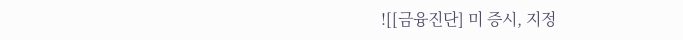![[금융진단] 미 증시, 지정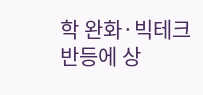학 완화·빅테크 반등에 상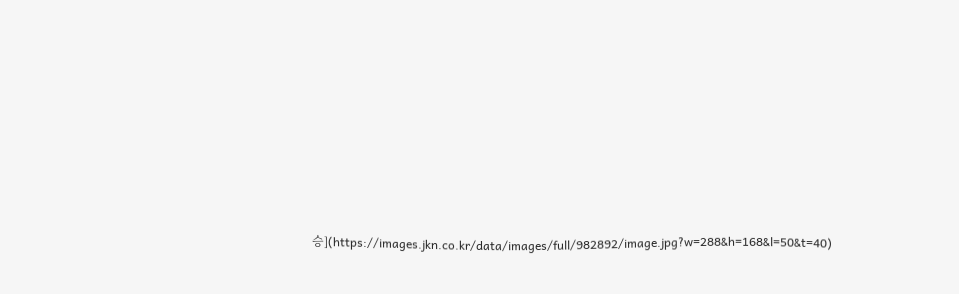승](https://images.jkn.co.kr/data/images/full/982892/image.jpg?w=288&h=168&l=50&t=40)